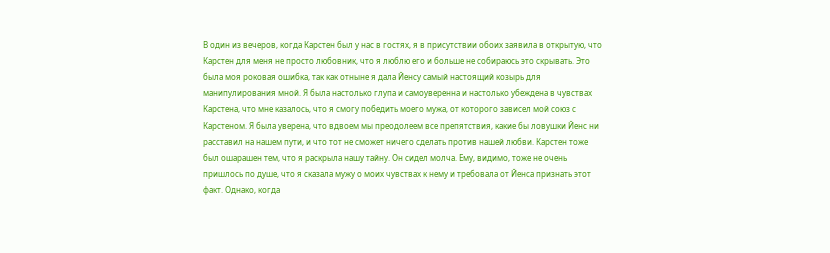В один из вечеров, когда Карстен был у нас в гостях, я в присутствии обоих заявила в открытую, что Карстен для меня не просто любовник, что я люблю его и больше не собираюсь это скрывать. Это была моя роковая ошибка, так как отныне я дала Йенсу самый настоящий козырь для манипулирования мной. Я была настолько глупа и самоуверенна и настолько убеждена в чувствах Карстена, что мне казалось, что я смогу победить моего мужа, от которого зависел мой союз с Карстеном. Я была уверена, что вдвоем мы преодолеем все препятствия, какие бы ловушки Йенс ни расставил на нашем пути, и что тот не сможет ничего сделать против нашей любви. Карстен тоже был ошарашен тем, что я раскрыла нашу тайну. Он сидел молча. Ему, видимо, тоже не очень пришлось по душе, что я сказала мужу о моих чувствах к нему и требовала от Йенса признать этот факт. Однако, когда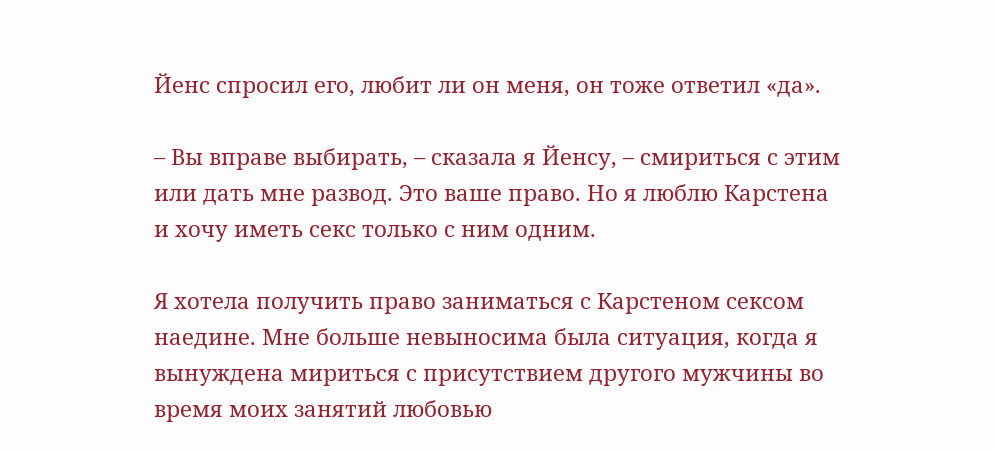Йенс спросил его, любит ли он меня, он тоже ответил «да».

– Вы вправе выбирать, – сказала я Йенсу, – смириться с этим или дать мне развод. Это ваше право. Но я люблю Карстена и хочу иметь секс только с ним одним.

Я хотела получить право заниматься с Карстеном сексом наедине. Мне больше невыносима была ситуация, когда я вынуждена мириться с присутствием другого мужчины во время моих занятий любовью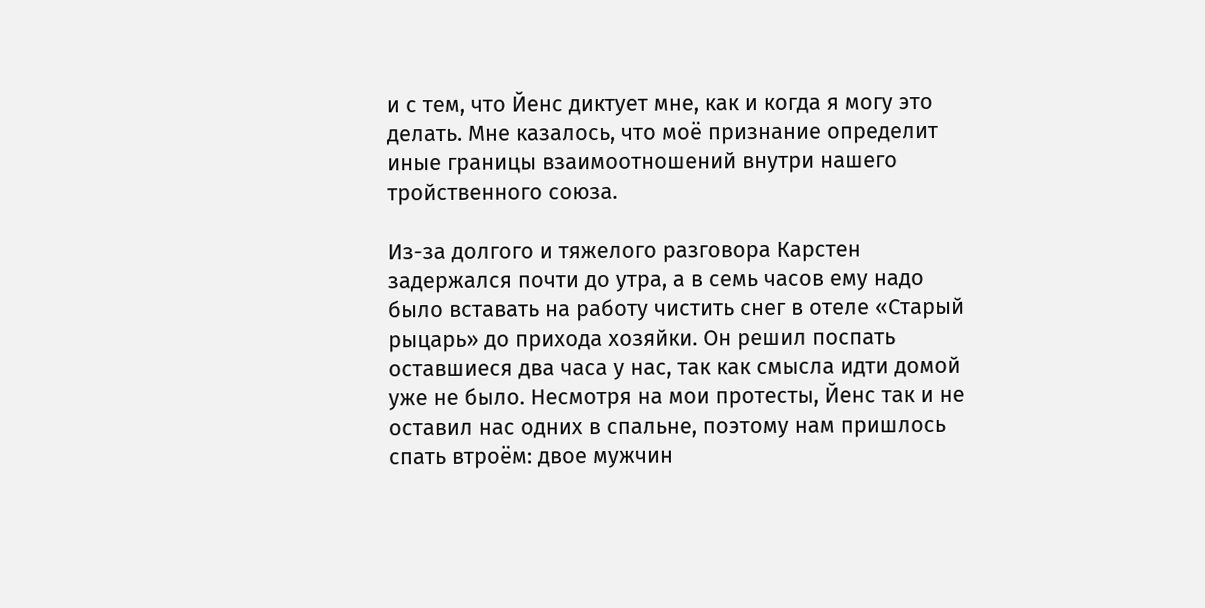и с тем, что Йенс диктует мне, как и когда я могу это делать. Мне казалось, что моё признание определит иные границы взаимоотношений внутри нашего тройственного союза.

Из-за долгого и тяжелого разговора Карстен задержался почти до утра, а в семь часов ему надо было вставать на работу чистить снег в отеле «Старый рыцарь» до прихода хозяйки. Он решил поспать оставшиеся два часа у нас, так как смысла идти домой уже не было. Несмотря на мои протесты, Йенс так и не оставил нас одних в спальне, поэтому нам пришлось спать втроём: двое мужчин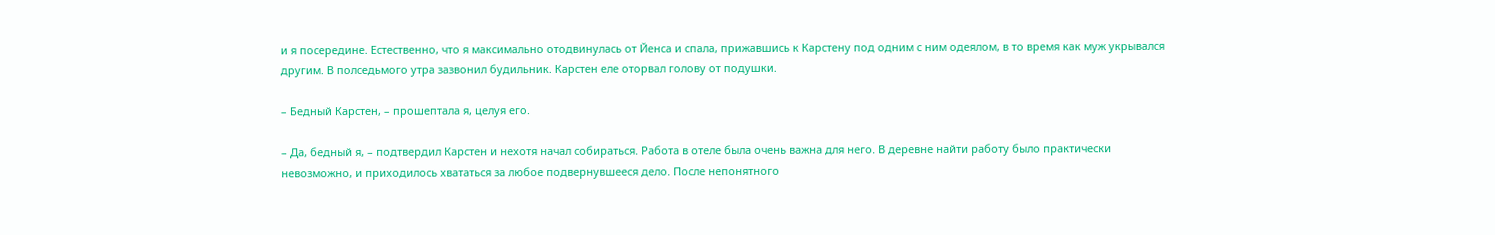и я посередине. Естественно, что я максимально отодвинулась от Йенса и спала, прижавшись к Карстену под одним с ним одеялом, в то время как муж укрывался другим. В полседьмого утра зазвонил будильник. Карстен еле оторвал голову от подушки.

– Бедный Карстен, – прошептала я, целуя его.

– Да, бедный я, – подтвердил Карстен и нехотя начал собираться. Работа в отеле была очень важна для него. В деревне найти работу было практически невозможно, и приходилось хвататься за любое подвернувшееся дело. После непонятного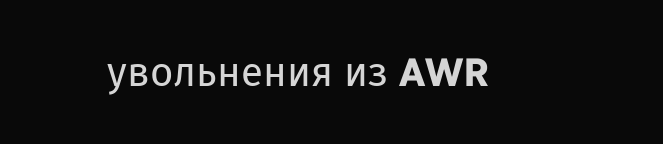увольнения из AWR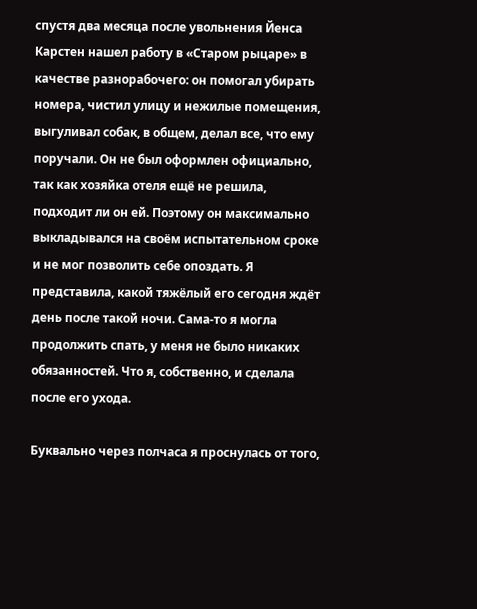спустя два месяца после увольнения Йенса Карстен нашел работу в «Старом рыцаре» в качестве разнорабочего: он помогал убирать номера, чистил улицу и нежилые помещения, выгуливал собак, в общем, делал все, что ему поручали. Он не был оформлен официально, так как хозяйка отеля ещё не решила, подходит ли он ей. Поэтому он максимально выкладывался на своём испытательном сроке и не мог позволить себе опоздать. Я представила, какой тяжёлый его сегодня ждёт день после такой ночи. Сама-то я могла продолжить спать, у меня не было никаких обязанностей. Что я, собственно, и сделала после его ухода.

Буквально через полчаса я проснулась от того,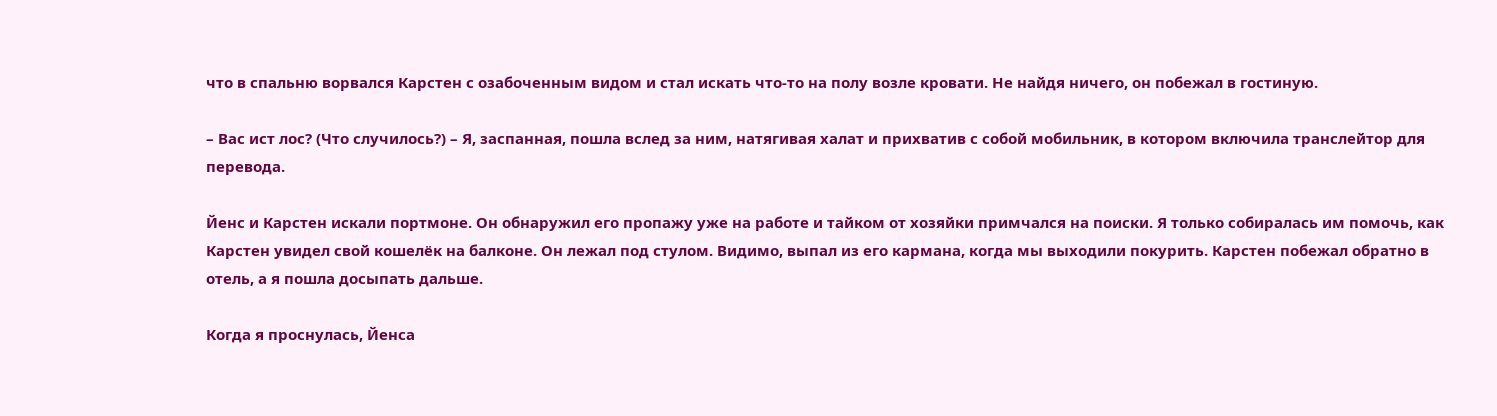что в спальню ворвался Карстен с озабоченным видом и стал искать что-то на полу возле кровати. Не найдя ничего, он побежал в гостиную.

– Вас ист лос? (Что случилось?) – Я, заспанная, пошла вслед за ним, натягивая халат и прихватив с собой мобильник, в котором включила транслейтор для перевода.

Йенс и Карстен искали портмоне. Он обнаружил его пропажу уже на работе и тайком от хозяйки примчался на поиски. Я только собиралась им помочь, как Карстен увидел свой кошелёк на балконе. Он лежал под стулом. Видимо, выпал из его кармана, когда мы выходили покурить. Карстен побежал обратно в отель, а я пошла досыпать дальше.

Когда я проснулась, Йенса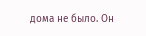дома не было. Он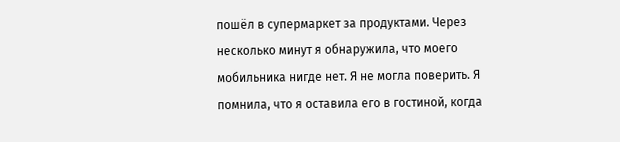пошёл в супермаркет за продуктами. Через несколько минут я обнаружила, что моего мобильника нигде нет. Я не могла поверить. Я помнила, что я оставила его в гостиной, когда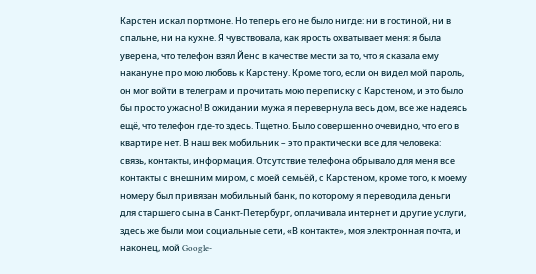Карстен искал портмоне. Но теперь его не было нигде: ни в гостиной, ни в спальне, ни на кухне. Я чувствовала, как ярость охватывает меня: я была уверена, что телефон взял Йенс в качестве мести за то, что я сказала ему накануне про мою любовь к Карстену. Кроме того, если он видел мой пароль, он мог войти в телеграм и прочитать мою переписку с Карстеном, и это было бы просто ужасно! В ожидании мужа я перевернула весь дом, все же надеясь ещё, что телефон где-то здесь. Тщетно. Было совершенно очевидно, что его в квартире нет. В наш век мобильник – это практически все для человека: связь, контакты, информация. Отсутствие телефона обрывало для меня все контакты с внешним миром, с моей семьёй, с Карстеном, кроме того, к моему номеру был привязан мобильный банк, по которому я переводила деньги для старшего сына в Санкт-Петербург, оплачивала интернет и другие услуги, здесь же были мои социальные сети, «В контакте», моя электронная почта, и наконец, мой Google-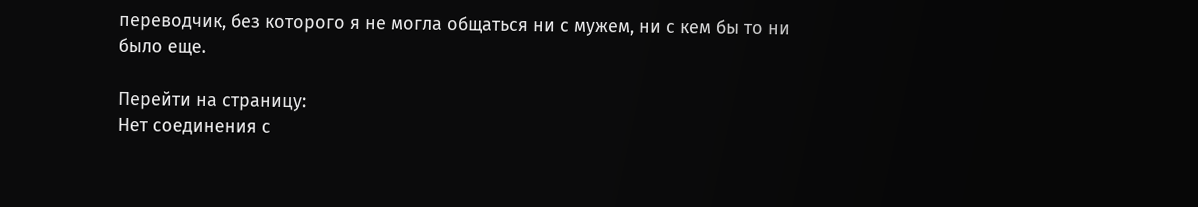переводчик, без которого я не могла общаться ни с мужем, ни с кем бы то ни было еще.

Перейти на страницу:
Нет соединения с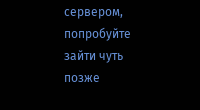сервером, попробуйте зайти чуть позже